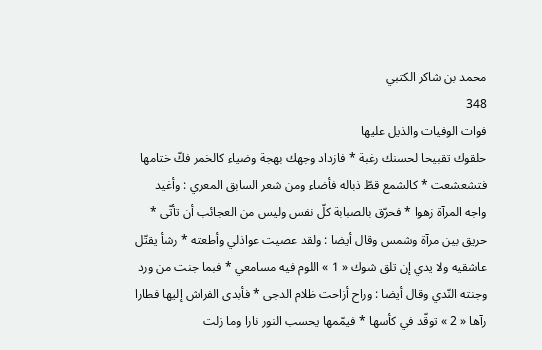محمد بن شاكر الكتبي
348
فوات الوفيات والذيل عليها
حلقوك تقبيحا لحسنك رغبة * فازداد وجهك بهجة وضياء كالخمر فكّ ختامها فتشعشعت * كالشمع قطّ ذباله فأضاء ومن شعر السابق المعري : وأغيد واجه المرآة زهوا * فحرّق بالصبابة كلّ نفس وليس من العجائب أن تأتّى * حريق بين مرآة وشمس وقال أيضا : ولقد عصيت عواذلي وأطعته * رشأ يقتّل عاشقيه ولا يدي إن تلق شوك « 1 » اللوم فيه مسامعي * فبما جنت من ورد وجنته النّدي وقال أيضا : وراح أزاحت ظلام الدجى * فأبدى الفراش إليها فطارا رآها « 2 » توقّد في كأسها * فيمّمها يحسب النور نارا وما زلت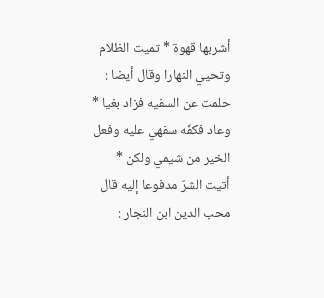أشربها قهوة * تميت الظلام وتحيي النهارا وقال أيضا : حلمت عن السفيه فزاد بغيا * وعاد فكفّه سفهي عليه وفعل الخير من شيمي ولكن * أتيت الشرّ مدفوعا إليه قال محب الدين ابن النجار :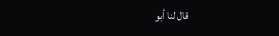قال لنا أبو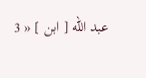عبد اللّه [ ابن ] « 3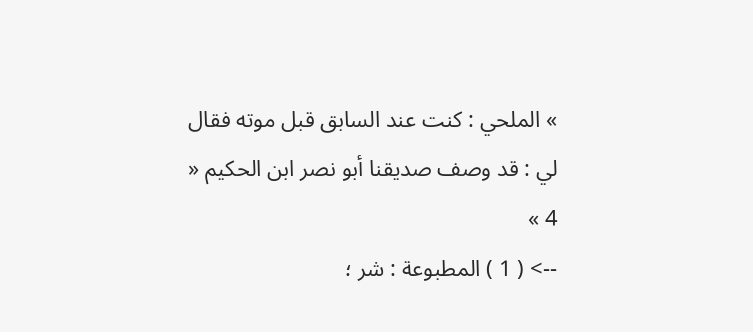» الملحي : كنت عند السابق قبل موته فقال لي : قد وصف صديقنا أبو نصر ابن الحكيم « 4 »
--> ( 1 ) المطبوعة : شر ؛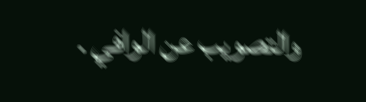والتصويب عن الوافي .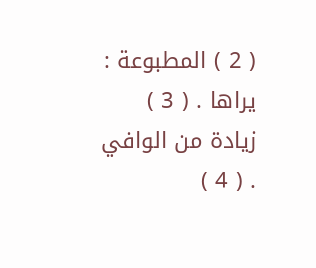( 2 ) المطبوعة : يراها . ( 3 ) زيادة من الوافي . ( 4 )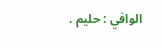الوافي : حليم .